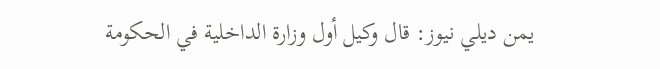يمن ديلي نيوز: قال وكيل أول وزارة الداخلية في الحكومة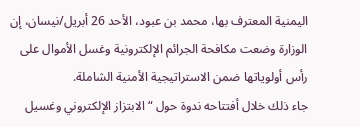اليمنية المعترف بها، محمد بن عبود، الأحد 26 أبريل/نيسان، إن الوزارة وضعت مكافحة الجرائم الإلكترونية وغسل الأموال على رأس أولوياتها ضمن الاستراتيجية الأمنية الشاملة.
جاء ذلك خلال أفتتاحه ندوة حول “الابتزاز الإلكتروني وغسيل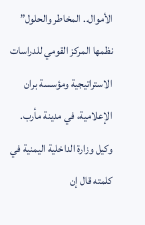الأموال.. المخاطر والحلول” نظمها المركز القومي للدراسات الاستراتيجية ومؤسسة بران الإعلامية، في مدينة مأرب.
وكيل وزارة الداخلية اليمنية في كلمته قال إن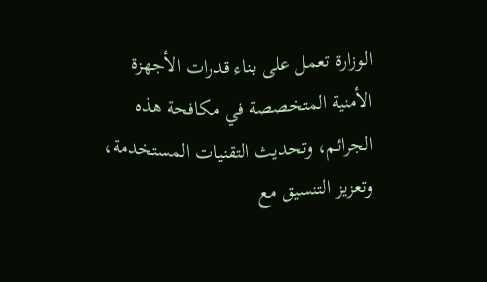الوزارة تعمل على بناء قدرات الأجهزة الأمنية المتخصصة في مكافحة هذه الجرائم، وتحديث التقنيات المستخدمة، وتعزيز التنسيق مع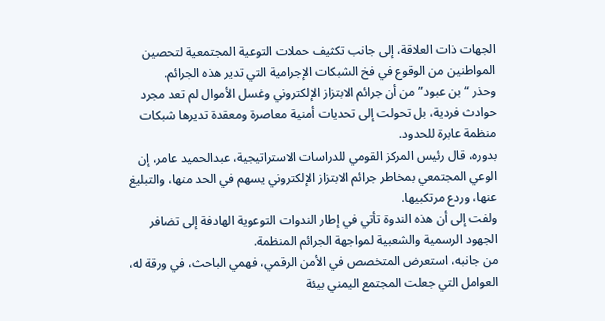الجهات ذات العلاقة، إلى جانب تكثيف حملات التوعية المجتمعية لتحصين المواطنين من الوقوع في فخ الشبكات الإجرامية التي تدير هذه الجرائم.
وحذر “بن عبود” من أن جرائم الابتزاز الإلكتروني وغسل الأموال لم تعد مجرد حوادث فردية، بل تحولت إلى تحديات أمنية معاصرة ومعقدة تديرها شبكات منظمة عابرة للحدود.
بدوره، قال رئيس المركز القومي للدراسات الاستراتيجية، عبدالحميد عامر، إن الوعي المجتمعي بمخاطر جرائم الابتزاز الإلكتروني يسهم في الحد منها، والتبليغ عنها، وردع مرتكبيها.
ولفت إلى أن هذه الندوة تأتي في إطار الندوات التوعوية الهادفة إلى تضافر الجهود الرسمية والشعبية لمواجهة الجرائم المنظمة.
من جانبه، استعرض المتخصص في الأمن الرقمي، فهمي الباحث، في ورقة له، العوامل التي جعلت المجتمع اليمني بيئة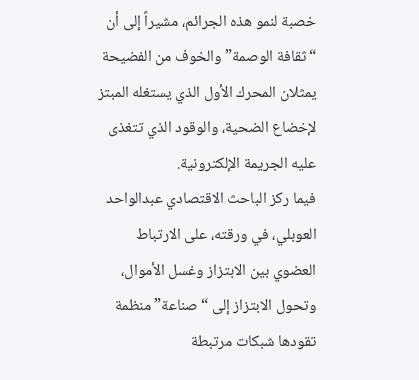خصبة لنمو هذه الجرائم، مشيراً إلى أن “ثقافة الوصمة” والخوف من الفضيحة يمثلان المحرك الأول الذي يستغله المبتز لإخضاع الضحية، والوقود الذي تتغذى عليه الجريمة الإلكترونية.
فيما ركز الباحث الاقتصادي عبدالواحد العوبلي، في ورقته، على الارتباط العضوي بين الابتزاز وغسل الأموال، وتحول الابتزاز إلى “صناعة” منظمة تقودها شبكات مرتبطة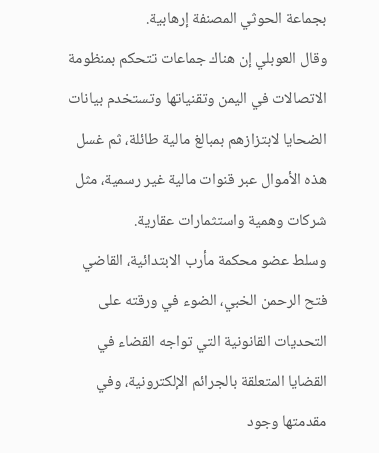بجماعة الحوثي المصنفة إرهابية.
وقال العوبلي إن هناك جماعات تتحكم بمنظومة الاتصالات في اليمن وتقنياتها وتستخدم بيانات الضحايا لابتزازهم بمبالغ مالية طائلة، ثم غسل هذه الأموال عبر قنوات مالية غير رسمية، مثل شركات وهمية واستثمارات عقارية.
وسلط عضو محكمة مأرب الابتدائية، القاضي فتح الرحمن الخبي، الضوء في ورقته على التحديات القانونية التي تواجه القضاء في القضايا المتعلقة بالجرائم الإلكترونية، وفي مقدمتها وجود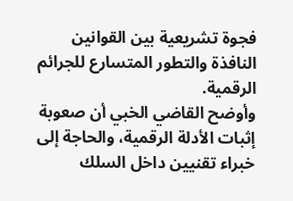فجوة تشريعية بين القوانين النافذة والتطور المتسارع للجرائم الرقمية.
وأوضح القاضي الخبي أن صعوبة إثبات الأدلة الرقمية، والحاجة إلى خبراء تقنيين داخل السلك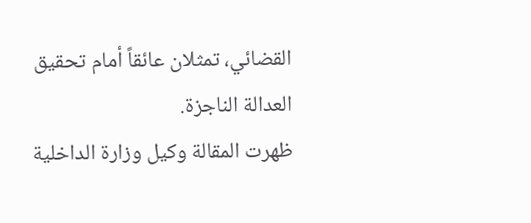القضائي، تمثلان عائقاً أمام تحقيق العدالة الناجزة.
ظهرت المقالة وكيل وزارة الداخلية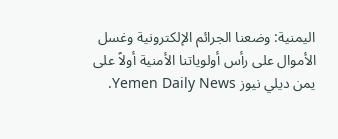اليمنية: وضعنا الجرائم الإلكترونية وغسل الأموال على رأس أولوياتنا الأمنية أولاً على يمن ديلي نيوز Yemen Daily News.